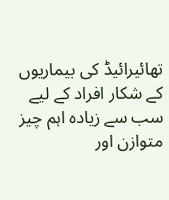تھائیرائیڈ کی بیماریوں کے شکار افراد کے لیے سب سے زیادہ اہم چیز متوازن اور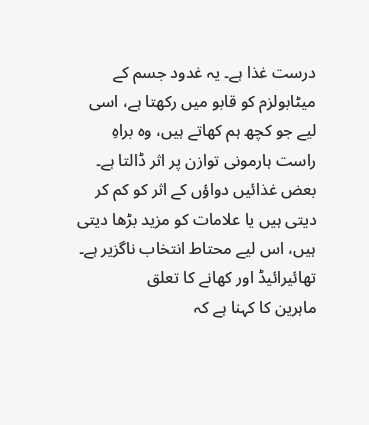درست غذا ہے۔ یہ غدود جسم کے میٹابولزم کو قابو میں رکھتا ہے، اسی لیے جو کچھ ہم کھاتے ہیں، وہ براہِ راست ہارمونی توازن پر اثر ڈالتا ہے۔ بعض غذائیں دواؤں کے اثر کو کم کر دیتی ہیں یا علامات کو مزید بڑھا دیتی ہیں، اس لیے محتاط انتخاب ناگزیر ہے۔
تھائیرائیڈ اور کھانے کا تعلق
ماہرین کا کہنا ہے کہ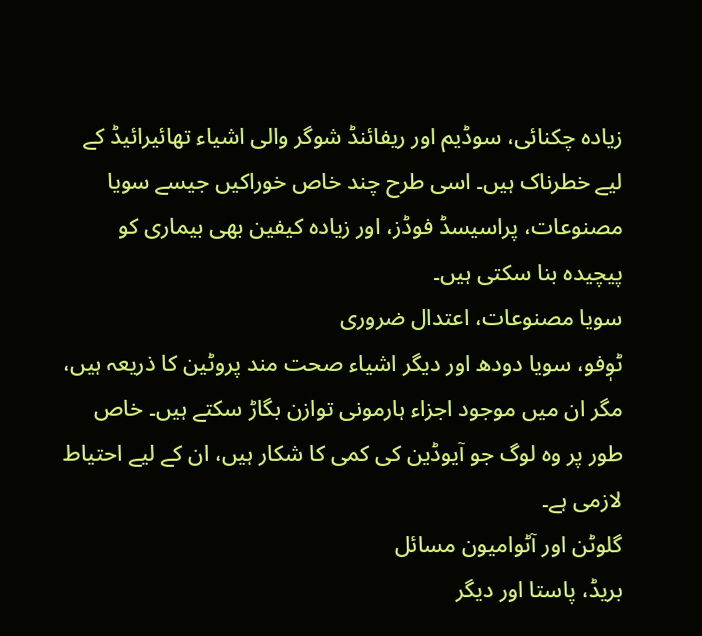زیادہ چکنائی، سوڈیم اور ریفائنڈ شوگر والی اشیاء تھائیرائیڈ کے لیے خطرناک ہیں۔ اسی طرح چند خاص خوراکیں جیسے سویا مصنوعات، پراسیسڈ فوڈز، اور زیادہ کیفین بھی بیماری کو پیچیدہ بنا سکتی ہیں۔
سویا مصنوعات، اعتدال ضروری
ٹوٖفو، سویا دودھ اور دیگر اشیاء صحت مند پروٹین کا ذریعہ ہیں، مگر ان میں موجود اجزاء ہارمونی توازن بگاڑ سکتے ہیں۔ خاص طور پر وہ لوگ جو آیوڈین کی کمی کا شکار ہیں، ان کے لیے احتیاط لازمی ہے۔
گلوٹن اور آٹوامیون مسائل
بریڈ، پاستا اور دیگر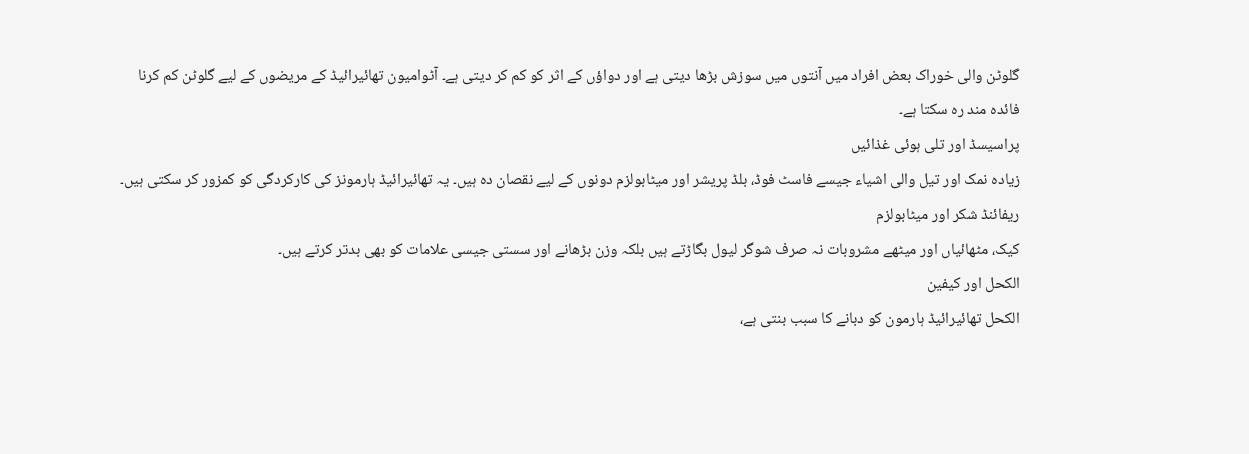گلوٹن والی خوراک بعض افراد میں آنتوں میں سوزش بڑھا دیتی ہے اور دواؤں کے اثر کو کم کر دیتی ہے۔ آٹوامیون تھائیرائیڈ کے مریضوں کے لیے گلوٹن کم کرنا فائدہ مند رہ سکتا ہے۔
پراسیسڈ اور تلی ہوئی غذائیں
زیادہ نمک اور تیل والی اشیاء جیسے فاسٹ فوڈ، بلڈ پریشر اور میٹابولزم دونوں کے لیے نقصان دہ ہیں۔ یہ تھائیرائیڈ ہارمونز کی کارکردگی کو کمزور کر سکتی ہیں۔
ریفائنڈ شکر اور میٹابولزم
کیک، مٹھائیاں اور میٹھے مشروبات نہ صرف شوگر لیول بگاڑتے ہیں بلکہ وزن بڑھانے اور سستی جیسی علامات کو بھی بدتر کرتے ہیں۔
الکحل اور کیفین
الکحل تھائیرائیڈ ہارمون کو دبانے کا سبب بنتی ہے،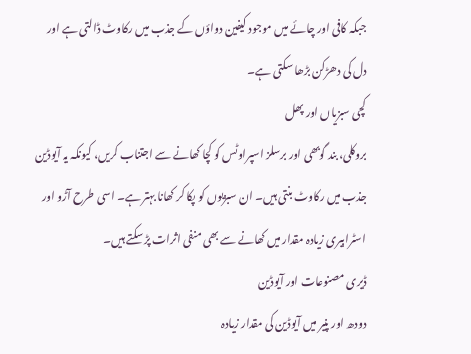جبکہ کافی اور چائے میں موجود کیفین دواؤں کے جذب میں رکاوٹ ڈالتی ہے اور دل کی دھڑکن بڑھا سکتی ہے۔
کچی سبزیاں اور پھل
بروکلی، بند گوبھی اور برسلز اسپراوٹس کو کچا کھانے سے اجتناب کریں، کیونکہ یہ آیوڈین جذب میں رکاوٹ بنتی ہیں۔ ان سبزیوں کو پکا کر کھانا بہتر ہے۔ اسی طرح آڑو اور اسٹرابیری زیادہ مقدار میں کھانے سے بھی منفی اثرات پڑ سکتے ہیں۔
ڈیری مصنوعات اور آیوڈین
دودھ اور پنیر میں آیوڈین کی مقدار زیادہ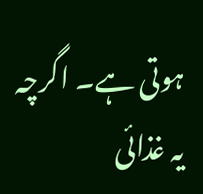ہوتی ہے۔ اگرچہ یہ غذائی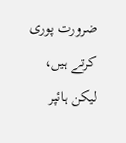ضرورت پوری کرتے ہیں، لیکن ہائپر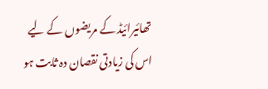تھائیرائیڈ کے مریضوں کے لیے اس کی زیادتی نقصان دہ ثابت ہو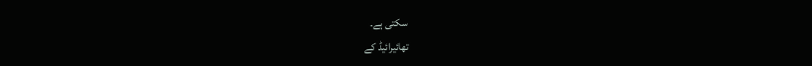سکتی ہے۔
تھائیرائیڈ کے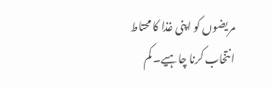مریضوں کو اپنی غذا کا محتاط انتخاب کرنا چاہیے۔ کم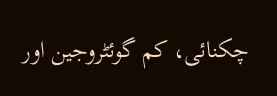چکنائی، کم گوئٹروجین اور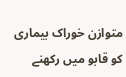متوازن خوراک بیماری کو قابو میں رکھنے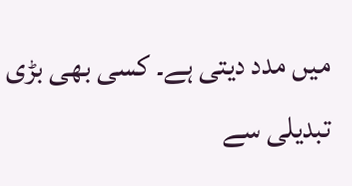میں مدد دیتی ہے۔ کسی بھی بڑی تبدیلی سے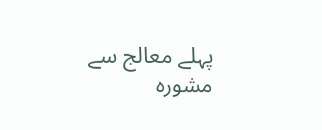پہلے معالج سے مشورہ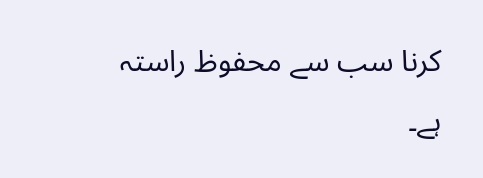کرنا سب سے محفوظ راستہ ہے۔